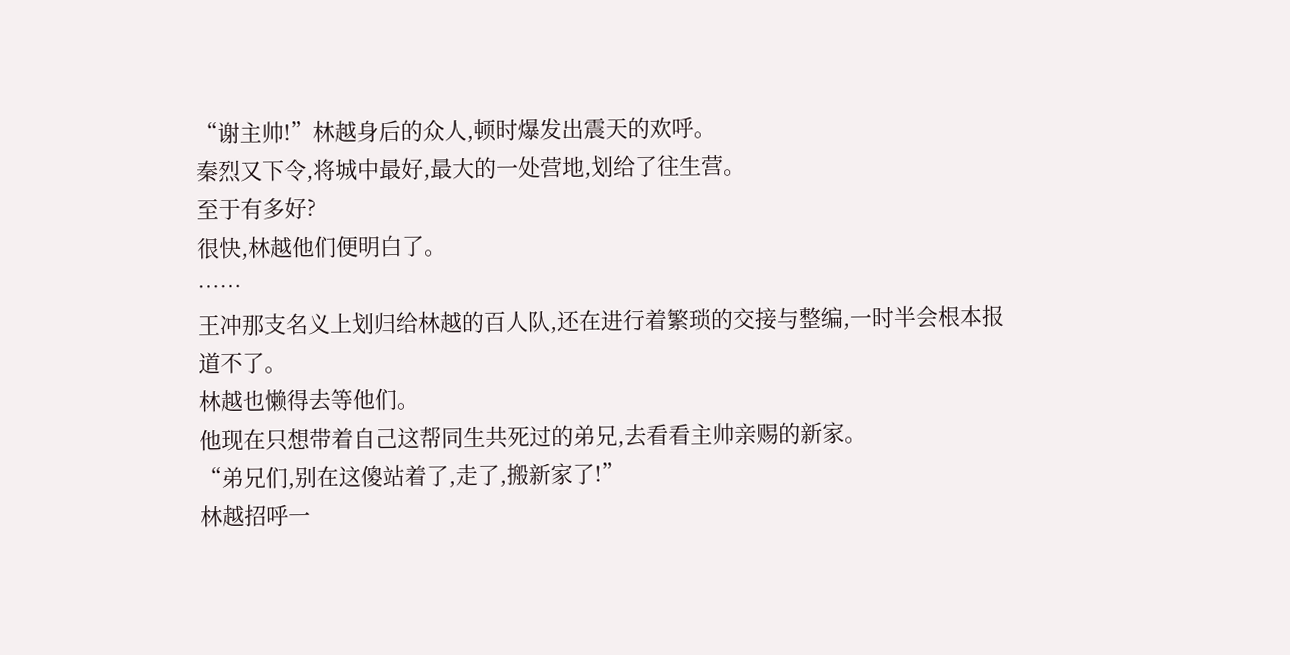“谢主帅!”林越身后的众人,顿时爆发出震天的欢呼。
秦烈又下令,将城中最好,最大的一处营地,划给了往生营。
至于有多好?
很快,林越他们便明白了。
……
王冲那支名义上划归给林越的百人队,还在进行着繁琐的交接与整编,一时半会根本报道不了。
林越也懒得去等他们。
他现在只想带着自己这帮同生共死过的弟兄,去看看主帅亲赐的新家。
“弟兄们,别在这傻站着了,走了,搬新家了!”
林越招呼一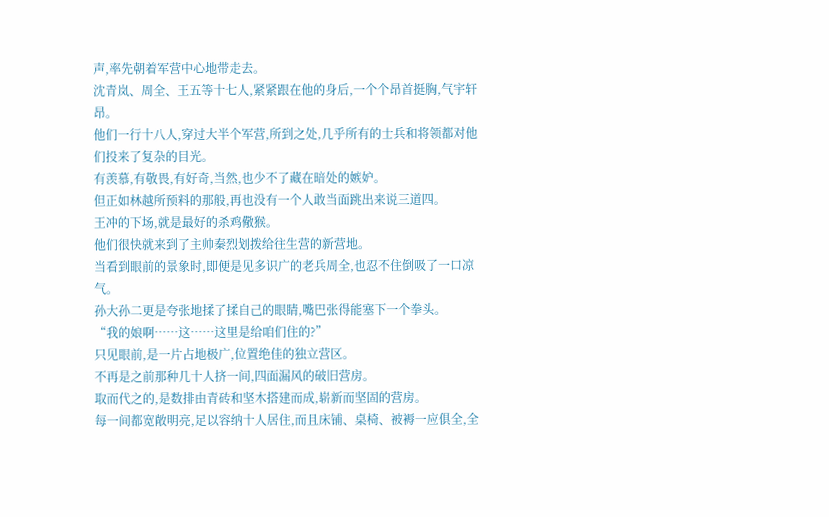声,率先朝着军营中心地带走去。
沈青岚、周全、王五等十七人,紧紧跟在他的身后,一个个昂首挺胸,气宇轩昂。
他们一行十八人,穿过大半个军营,所到之处,几乎所有的士兵和将领都对他们投来了复杂的目光。
有羡慕,有敬畏,有好奇,当然,也少不了藏在暗处的嫉妒。
但正如林越所预料的那般,再也没有一个人敢当面跳出来说三道四。
王冲的下场,就是最好的杀鸡儆猴。
他们很快就来到了主帅秦烈划拨给往生营的新营地。
当看到眼前的景象时,即便是见多识广的老兵周全,也忍不住倒吸了一口凉气。
孙大孙二更是夸张地揉了揉自己的眼睛,嘴巴张得能塞下一个拳头。
“我的娘啊……这……这里是给咱们住的?”
只见眼前,是一片占地极广,位置绝佳的独立营区。
不再是之前那种几十人挤一间,四面漏风的破旧营房。
取而代之的,是数排由青砖和坚木搭建而成,崭新而坚固的营房。
每一间都宽敞明亮,足以容纳十人居住,而且床铺、桌椅、被褥一应俱全,全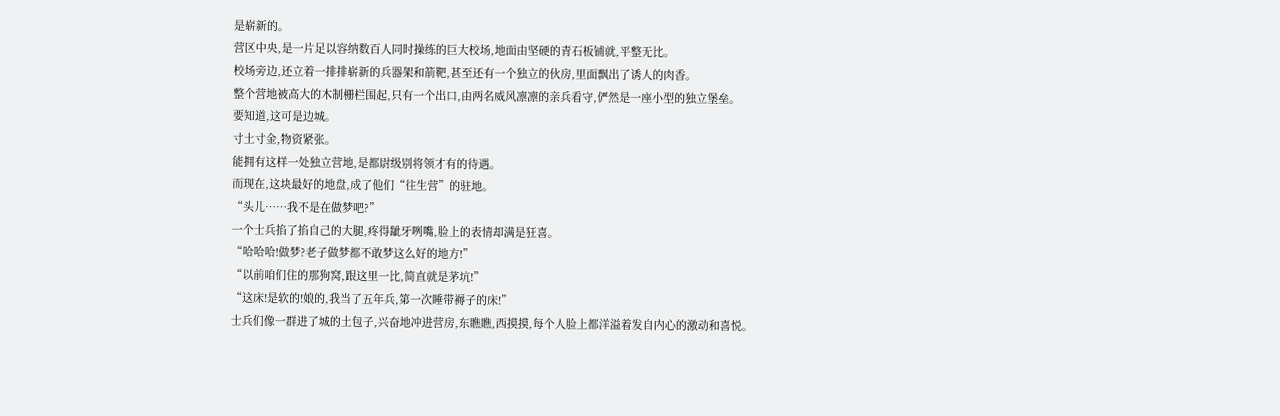是崭新的。
营区中央,是一片足以容纳数百人同时操练的巨大校场,地面由坚硬的青石板铺就,平整无比。
校场旁边,还立着一排排崭新的兵器架和箭靶,甚至还有一个独立的伙房,里面飘出了诱人的肉香。
整个营地被高大的木制栅栏围起,只有一个出口,由两名威风凛凛的亲兵看守,俨然是一座小型的独立堡垒。
要知道,这可是边城。
寸土寸金,物资紧张。
能拥有这样一处独立营地,是都尉级别将领才有的待遇。
而现在,这块最好的地盘,成了他们“往生营”的驻地。
“头儿……我不是在做梦吧?”
一个士兵掐了掐自己的大腿,疼得龇牙咧嘴,脸上的表情却满是狂喜。
“哈哈哈!做梦?老子做梦都不敢梦这么好的地方!”
“以前咱们住的那狗窝,跟这里一比,简直就是茅坑!”
“这床!是软的!娘的,我当了五年兵,第一次睡带褥子的床!”
士兵们像一群进了城的土包子,兴奋地冲进营房,东瞧瞧,西摸摸,每个人脸上都洋溢着发自内心的激动和喜悦。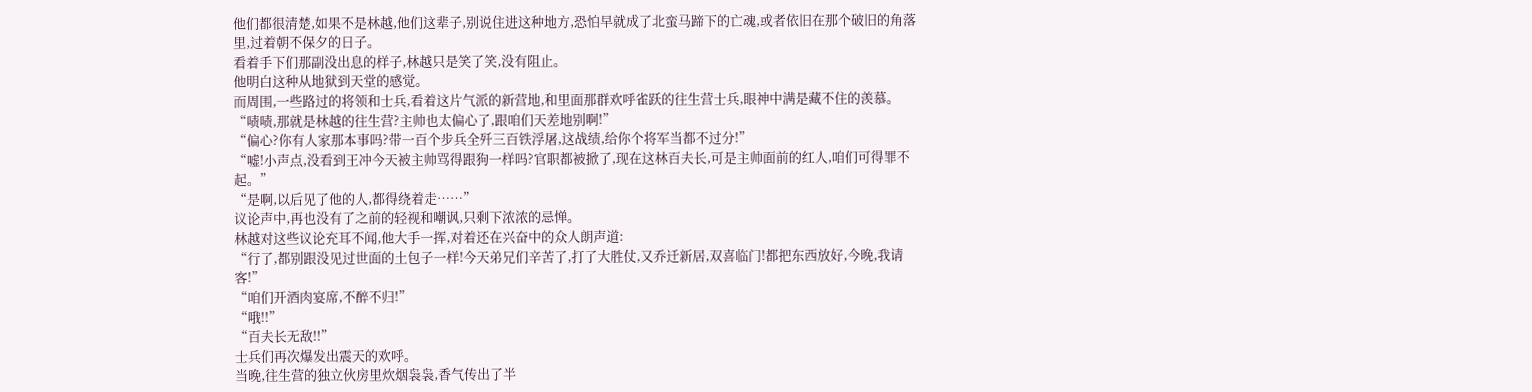他们都很清楚,如果不是林越,他们这辈子,别说住进这种地方,恐怕早就成了北蛮马蹄下的亡魂,或者依旧在那个破旧的角落里,过着朝不保夕的日子。
看着手下们那副没出息的样子,林越只是笑了笑,没有阻止。
他明白这种从地狱到天堂的感觉。
而周围,一些路过的将领和士兵,看着这片气派的新营地,和里面那群欢呼雀跃的往生营士兵,眼神中满是藏不住的羡慕。
“啧啧,那就是林越的往生营?主帅也太偏心了,跟咱们天差地别啊!”
“偏心?你有人家那本事吗?带一百个步兵全歼三百铁浮屠,这战绩,给你个将军当都不过分!”
“嘘!小声点,没看到王冲今天被主帅骂得跟狗一样吗?官职都被掀了,现在这林百夫长,可是主帅面前的红人,咱们可得罪不起。”
“是啊,以后见了他的人,都得绕着走……”
议论声中,再也没有了之前的轻视和嘲讽,只剩下浓浓的忌惮。
林越对这些议论充耳不闻,他大手一挥,对着还在兴奋中的众人朗声道:
“行了,都别跟没见过世面的土包子一样!今天弟兄们辛苦了,打了大胜仗,又乔迁新居,双喜临门!都把东西放好,今晚,我请客!”
“咱们开酒肉宴席,不醉不归!”
“哦!!”
“百夫长无敌!!”
士兵们再次爆发出震天的欢呼。
当晚,往生营的独立伙房里炊烟袅袅,香气传出了半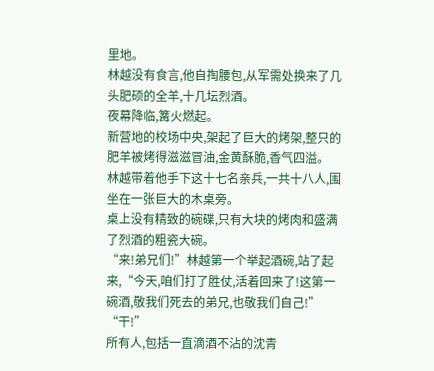里地。
林越没有食言,他自掏腰包,从军需处换来了几头肥硕的全羊,十几坛烈酒。
夜幕降临,篝火燃起。
新营地的校场中央,架起了巨大的烤架,整只的肥羊被烤得滋滋冒油,金黄酥脆,香气四溢。
林越带着他手下这十七名亲兵,一共十八人,围坐在一张巨大的木桌旁。
桌上没有精致的碗碟,只有大块的烤肉和盛满了烈酒的粗瓷大碗。
“来!弟兄们!”林越第一个举起酒碗,站了起来,“今天,咱们打了胜仗,活着回来了!这第一碗酒,敬我们死去的弟兄,也敬我们自己!”
“干!”
所有人,包括一直滴酒不沾的沈青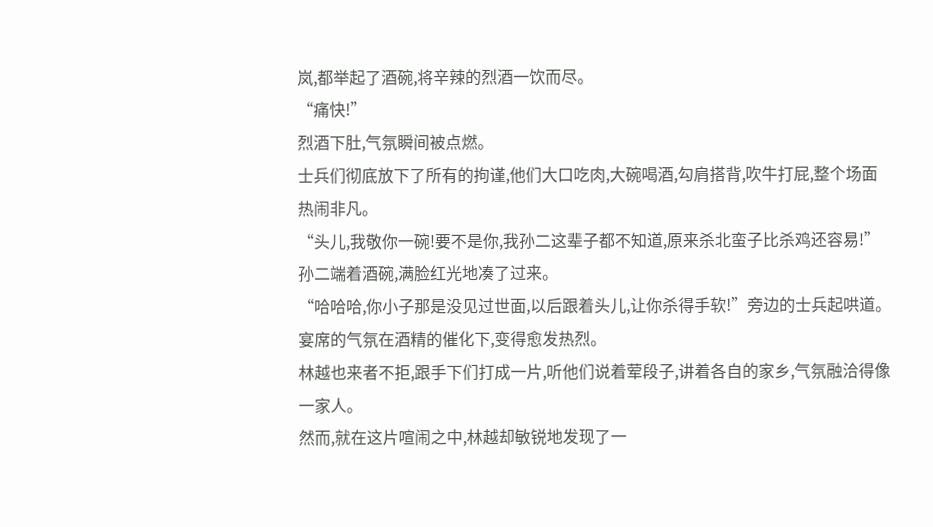岚,都举起了酒碗,将辛辣的烈酒一饮而尽。
“痛快!”
烈酒下肚,气氛瞬间被点燃。
士兵们彻底放下了所有的拘谨,他们大口吃肉,大碗喝酒,勾肩搭背,吹牛打屁,整个场面热闹非凡。
“头儿,我敬你一碗!要不是你,我孙二这辈子都不知道,原来杀北蛮子比杀鸡还容易!”孙二端着酒碗,满脸红光地凑了过来。
“哈哈哈,你小子那是没见过世面,以后跟着头儿,让你杀得手软!”旁边的士兵起哄道。
宴席的气氛在酒精的催化下,变得愈发热烈。
林越也来者不拒,跟手下们打成一片,听他们说着荤段子,讲着各自的家乡,气氛融洽得像一家人。
然而,就在这片喧闹之中,林越却敏锐地发现了一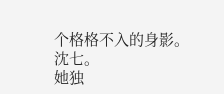个格格不入的身影。
沈七。
她独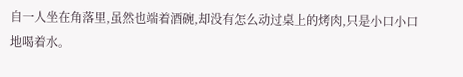自一人坐在角落里,虽然也端着酒碗,却没有怎么动过桌上的烤肉,只是小口小口地喝着水。